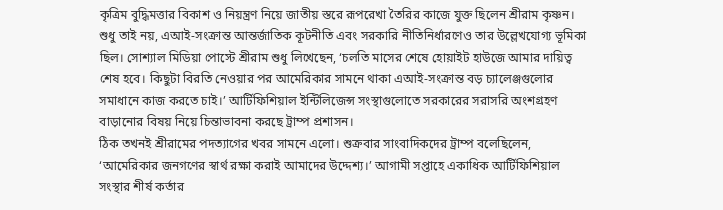কৃত্রিম বুদ্ধিমত্তার বিকাশ ও নিয়ন্ত্রণ নিয়ে জাতীয় স্তরে রূপরেখা তৈরির কাজে যুক্ত ছিলেন শ্রীরাম কৃষ্ণন। শুধু তাই নয়, এআই-সংক্রান্ত আন্তর্জাতিক কূটনীতি এবং সরকারি নীতিনির্ধারণেও তার উল্লেখযোগ্য ভূমিকা ছিল। সোশ্যাল মিডিয়া পোস্টে শ্রীরাম শুধু লিখেছেন, ‘চলতি মাসের শেষে হোয়াইট হাউজে আমার দায়িত্ব শেষ হবে। কিছুটা বিরতি নেওয়ার পর আমেরিকার সামনে থাকা এআই-সংক্রান্ত বড় চ্যালেঞ্জগুলোর সমাধানে কাজ করতে চাই।’ আর্টিফিশিয়াল ইন্টিলিজেন্স সংস্থাগুলোতে সরকারের সরাসরি অংশগ্রহণ বাড়ানোর বিষয় নিয়ে চিন্তাভাবনা করছে ট্রাম্প প্রশাসন।
ঠিক তখনই শ্রীরামের পদত্যাগের খবর সামনে এলো। শুক্রবার সাংবাদিকদের ট্রাম্প বলেছিলেন, ‘আমেরিকার জনগণের স্বার্থ রক্ষা করাই আমাদের উদ্দেশ্য।’ আগামী সপ্তাহে একাধিক আর্টিফিশিয়াল সংস্থার শীর্ষ কর্তার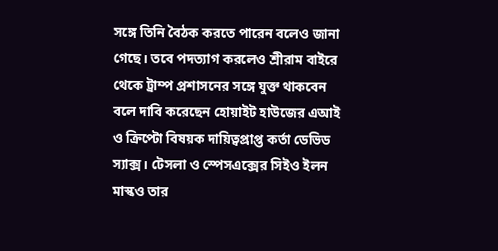সঙ্গে তিনি বৈঠক করতে পারেন বলেও জানা গেছে। তবে পদত্যাগ করলেও শ্রীরাম বাইরে থেকে ট্রাম্প প্রশাসনের সঙ্গে যুক্ত থাকবেন বলে দাবি করেছেন হোয়াইট হাউজের এআই ও ক্রিপ্টো বিষয়ক দায়িত্বপ্রাপ্ত কর্তা ডেভিড স্যাক্স। টেসলা ও স্পেসএক্সের সিইও ইলন মাস্কও তার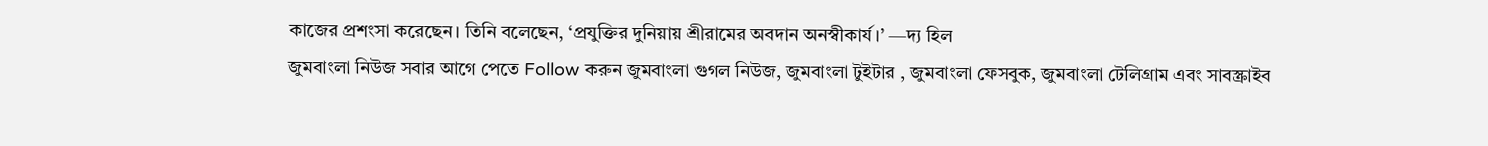কাজের প্রশংসা করেছেন। তিনি বলেছেন, ‘প্রযুক্তির দুনিয়ায় শ্রীরামের অবদান অনস্বীকার্য।’ —দ্য হিল
জুমবাংলা নিউজ সবার আগে পেতে Follow করুন জুমবাংলা গুগল নিউজ, জুমবাংলা টুইটার , জুমবাংলা ফেসবুক, জুমবাংলা টেলিগ্রাম এবং সাবস্ক্রাইব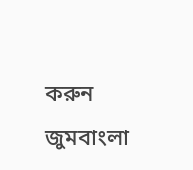করুন জুমবাংলা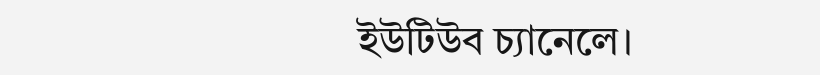ইউটিউব চ্যানেলে।